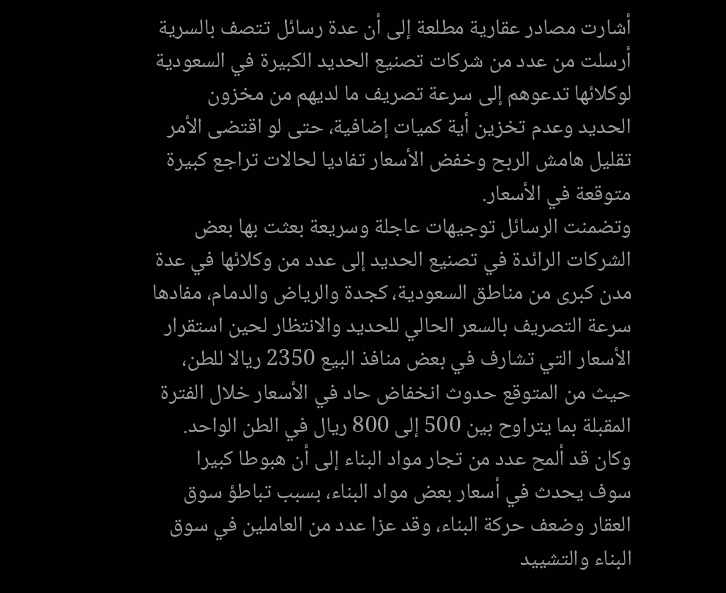أشارت مصادر عقارية مطلعة إلى أن عدة رسائل تتصف بالسرية أرسلت من عدد من شركات تصنيع الحديد الكبيرة في السعودية لوكلائها تدعوهم إلى سرعة تصريف ما لديهم من مخزون الحديد وعدم تخزين أية كميات إضافية، حتى لو اقتضى الأمر تقليل هامش الربح وخفض الأسعار تفاديا لحالات تراجع كبيرة متوقعة في الأسعار.
وتضمنت الرسائل توجيهات عاجلة وسريعة بعثت بها بعض الشركات الرائدة في تصنيع الحديد إلى عدد من وكلائها في عدة مدن كبرى من مناطق السعودية، كجدة والرياض والدمام، مفادها سرعة التصريف بالسعر الحالي للحديد والانتظار لحين استقرار الأسعار التي تشارف في بعض منافذ البيع 2350 ريالا للطن، حيث من المتوقع حدوث انخفاض حاد في الأسعار خلال الفترة المقبلة بما يتراوح بين 500 إلى 800 ريال في الطن الواحد.
وكان قد ألمح عدد من تجار مواد البناء إلى أن هبوطا كبيرا سوف يحدث في أسعار بعض مواد البناء، بسبب تباطؤ سوق العقار وضعف حركة البناء، وقد عزا عدد من العاملين في سوق البناء والتشييد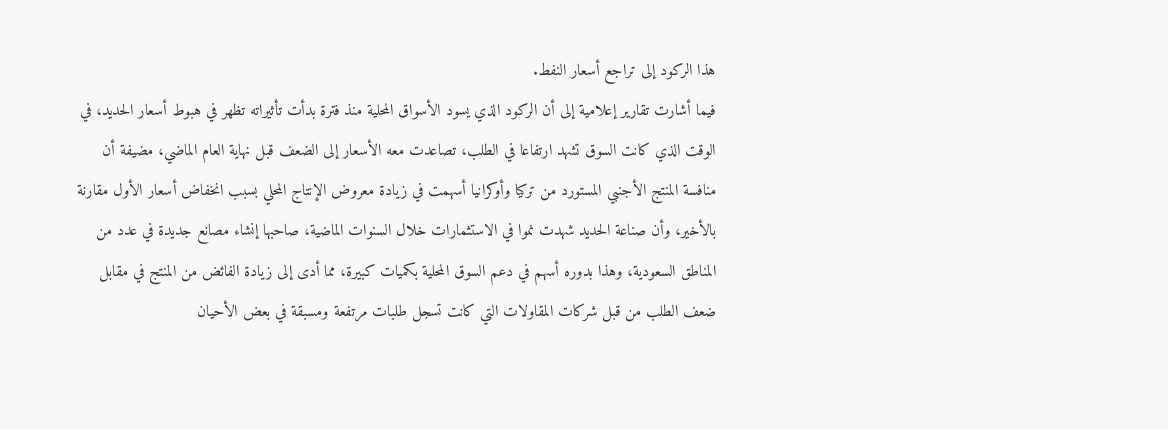هذا الركود إلى تراجع أسعار النفط.
فيما أشارت تقارير إعلامية إلى أن الركود الذي يسود الأسواق المحلية منذ فترة بدأت تأثيراته تظهر في هبوط أسعار الحديد، في الوقت الذي كانت السوق تشهد ارتفاعا في الطلب، تصاعدت معه الأسعار إلى الضعف قبل نهاية العام الماضي، مضيفة أن منافسة المنتج الأجنبي المستورد من تركيا وأوكرانيا أسهمت في زيادة معروض الإنتاج المحلي بسبب انخفاض أسعار الأول مقارنة بالأخير، وأن صناعة الحديد شهدت نموا في الاستثمارات خلال السنوات الماضية، صاحبها إنشاء مصانع جديدة في عدد من المناطق السعودية، وهذا بدوره أسهم في دعم السوق المحلية بكميات كبيرة، مما أدى إلى زيادة الفائض من المنتج في مقابل ضعف الطلب من قبل شركات المقاولات التي كانت تسجل طلبات مرتفعة ومسبقة في بعض الأحيان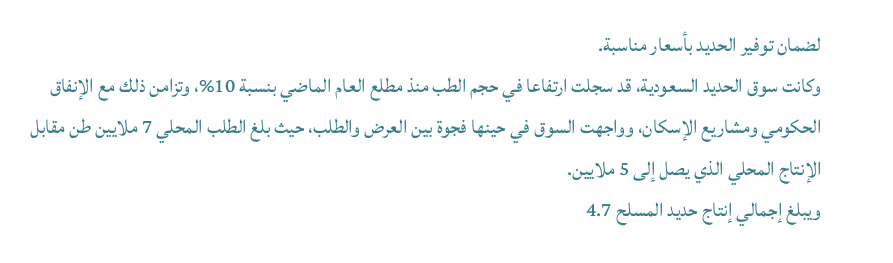لضمان توفير الحديد بأسعار مناسبة.
وكانت سوق الحديد السعودية، قد سجلت ارتفاعا في حجم الطب منذ مطلع العام الماضي بنسبة 10%، وتزامن ذلك مع الإنفاق الحكومي ومشاريع الإسكان، وواجهت السوق في حينها فجوة بين العرض والطلب، حيث بلغ الطلب المحلي 7 ملايين طن مقابل الإنتاج المحلي الذي يصل إلى 5 ملايين.
ويبلغ إجمالي إنتاج حديد المسلح 4.7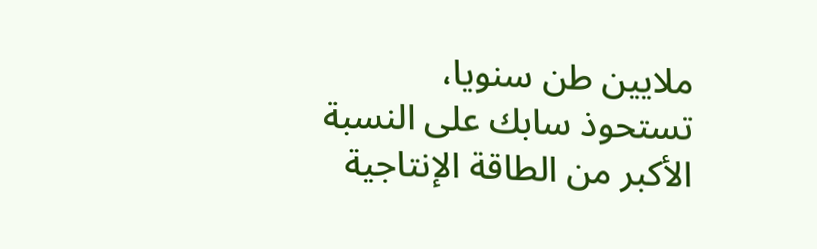ملايين طن سنويا، تستحوذ سابك على النسبة الأكبر من الطاقة الإنتاجية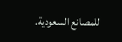للمصانع السعودية.